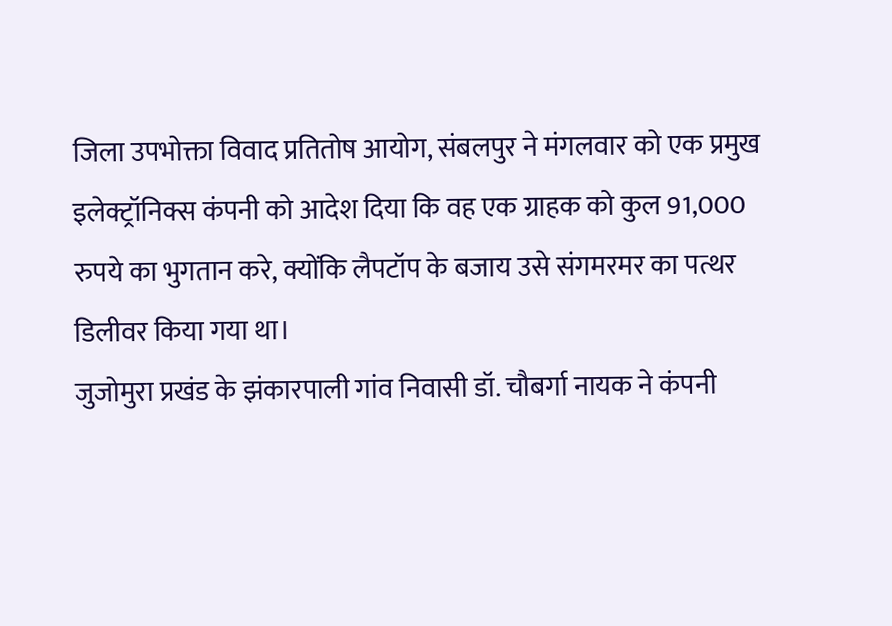जिला उपभोक्ता विवाद प्रतितोष आयोग, संबलपुर ने मंगलवार को एक प्रमुख इलेक्ट्रॉनिक्स कंपनी को आदेश दिया कि वह एक ग्राहक को कुल 91,000 रुपये का भुगतान करे, क्योंकि लैपटॉप के बजाय उसे संगमरमर का पत्थर डिलीवर किया गया था।
जुजोमुरा प्रखंड के झंकारपाली गांव निवासी डॉ. चौबर्गा नायक ने कंपनी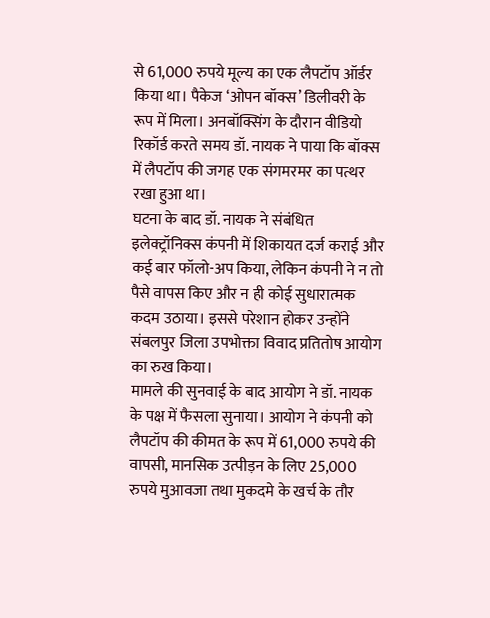से 61,000 रुपये मूल्य का एक लैपटॉप ऑर्डर किया था। पैकेज ‘ओपन बॉक्स’ डिलीवरी के रूप में मिला। अनबॉक्सिंग के दौरान वीडियो रिकॉर्ड करते समय डॉ. नायक ने पाया कि बॉक्स में लैपटॉप की जगह एक संगमरमर का पत्थर रखा हुआ था।
घटना के बाद डॉ. नायक ने संबंधित इलेक्ट्रॉनिक्स कंपनी में शिकायत दर्ज कराई और कई बार फॉलो-अप किया, लेकिन कंपनी ने न तो पैसे वापस किए और न ही कोई सुधारात्मक कदम उठाया। इससे परेशान होकर उन्होंने संबलपुर जिला उपभोक्ता विवाद प्रतितोष आयोग का रुख किया।
मामले की सुनवाई के बाद आयोग ने डॉ. नायक के पक्ष में फैसला सुनाया। आयोग ने कंपनी को लैपटॉप की कीमत के रूप में 61,000 रुपये की वापसी, मानसिक उत्पीड़न के लिए 25,000 रुपये मुआवजा तथा मुकदमे के खर्च के तौर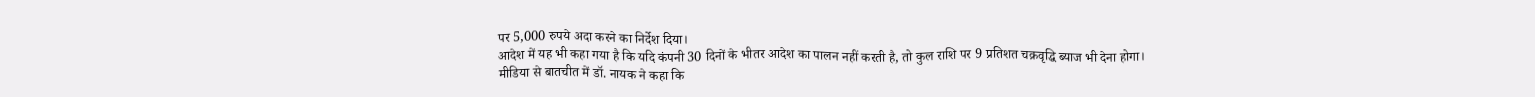पर 5,000 रुपये अदा करने का निर्देश दिया।
आदेश में यह भी कहा गया है कि यदि कंपनी 30 दिनों के भीतर आदेश का पालन नहीं करती है, तो कुल राशि पर 9 प्रतिशत चक्रवृद्धि ब्याज भी देना होगा।
मीडिया से बातचीत में डॉ. नायक ने कहा कि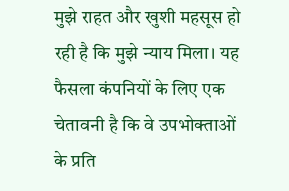मुझे राहत और खुशी महसूस हो रही है कि मुझे न्याय मिला। यह फैसला कंपनियों के लिए एक चेतावनी है कि वे उपभोक्ताओं के प्रति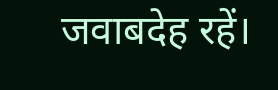जवाबदेह रहें।